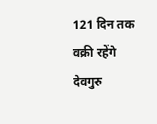121 दिन तक वक्री रहेंगे देवगुरु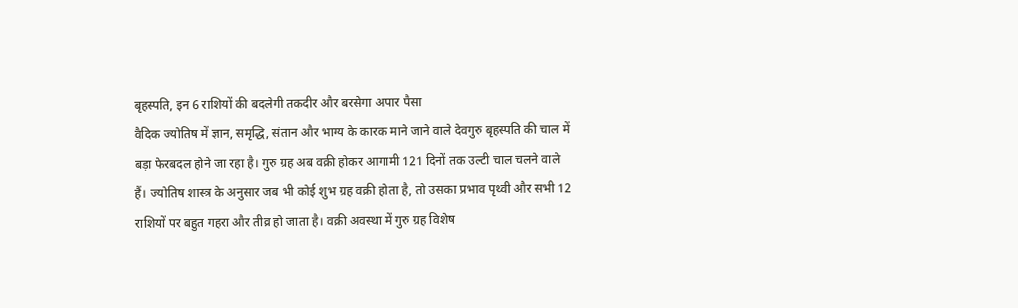बृहस्पति, इन 6 राशियों की बदलेगी तकदीर और बरसेगा अपार पैसा
वैदिक ज्योतिष में ज्ञान, समृद्धि, संतान और भाग्य के कारक माने जाने वाले देवगुरु बृहस्पति की चाल में बड़ा फेरबदल होने जा रहा है। गुरु ग्रह अब वक्री होकर आगामी 121 दिनों तक उल्टी चाल चलने वाले हैं। ज्योतिष शास्त्र के अनुसार जब भी कोई शुभ ग्रह वक्री होता है, तो उसका प्रभाव पृथ्वी और सभी 12 राशियों पर बहुत गहरा और तीव्र हो जाता है। वक्री अवस्था में गुरु ग्रह विशेष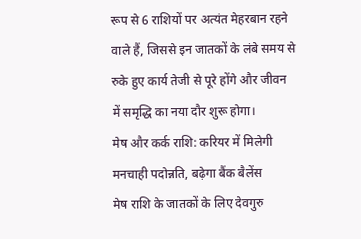रूप से 6 राशियों पर अत्यंत मेहरबान रहने वाले हैं, जिससे इन जातकों के लंबे समय से रुके हुए कार्य तेजी से पूरे होंगे और जीवन में समृद्धि का नया दौर शुरू होगा।
मेष और कर्क राशि: करियर में मिलेगी मनचाही पदोन्नति, बढ़ेगा बैंक बैलेंस
मेष राशि के जातकों के लिए देवगुरु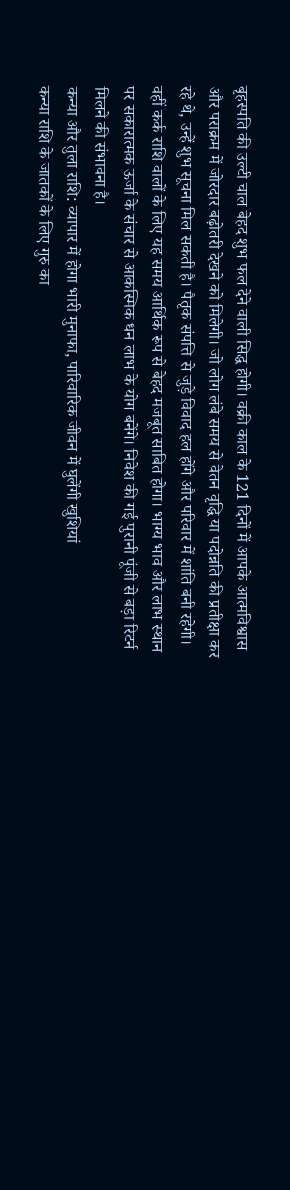बृहस्पति की उल्टी चाल बेहद शुभ फल देने वाली सिद्ध होगी। वक्री काल के 121 दिनों में आपके आत्मविश्वास और पराक्रम में जोरदार बढ़ोतरी देखने को मिलेगी। जो लोग लंबे समय से वेतन वृद्धि या पदोन्नति की प्रतीक्षा कर रहे थे, उन्हें शुभ सूचना मिल सकती है। पैतृक संपत्ति से जुड़े विवाद हल होंगे और परिवार में शांति बनी रहेगी। वहीं कर्क राशि वालों के लिए यह समय आर्थिक रूप से बेहद मजबूत साबित होगा। भाग्य भाव और लाभ स्थान पर सकारात्मक ऊर्जा के संचार से आकस्मिक धन लाभ के योग बनेंगे। निवेश की गई पुरानी पूंजी से बड़ा रिटर्न मिलने की संभावना है।
कन्या और तुला राशि: व्यापार में होगा भारी मुनाफा, पारिवारिक जीवन में घुलेंगी खुशियां
कन्या राशि के जातकों के लिए गुरु का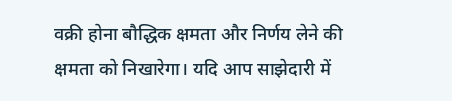वक्री होना बौद्धिक क्षमता और निर्णय लेने की क्षमता को निखारेगा। यदि आप साझेदारी में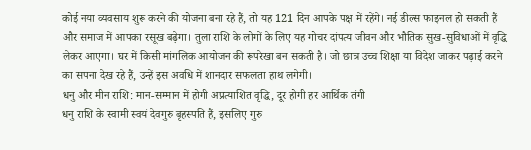कोई नया व्यवसाय शुरू करने की योजना बना रहे हैं, तो यह 121 दिन आपके पक्ष में रहेंगे। नई डील्स फाइनल हो सकती हैं और समाज में आपका रसूख बढ़ेगा। तुला राशि के लोगों के लिए यह गोचर दांपत्य जीवन और भौतिक सुख-सुविधाओं में वृद्धि लेकर आएगा। घर में किसी मांगलिक आयोजन की रूपरेखा बन सकती है। जो छात्र उच्च शिक्षा या विदेश जाकर पढ़ाई करने का सपना देख रहे हैं, उन्हें इस अवधि में शानदार सफलता हाथ लगेगी।
धनु और मीन राशि: मान-सम्मान में होगी अप्रत्याशित वृद्धि, दूर होगी हर आर्थिक तंगी
धनु राशि के स्वामी स्वयं देवगुरु बृहस्पति हैं, इसलिए गुरु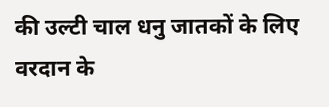की उल्टी चाल धनु जातकों के लिए वरदान के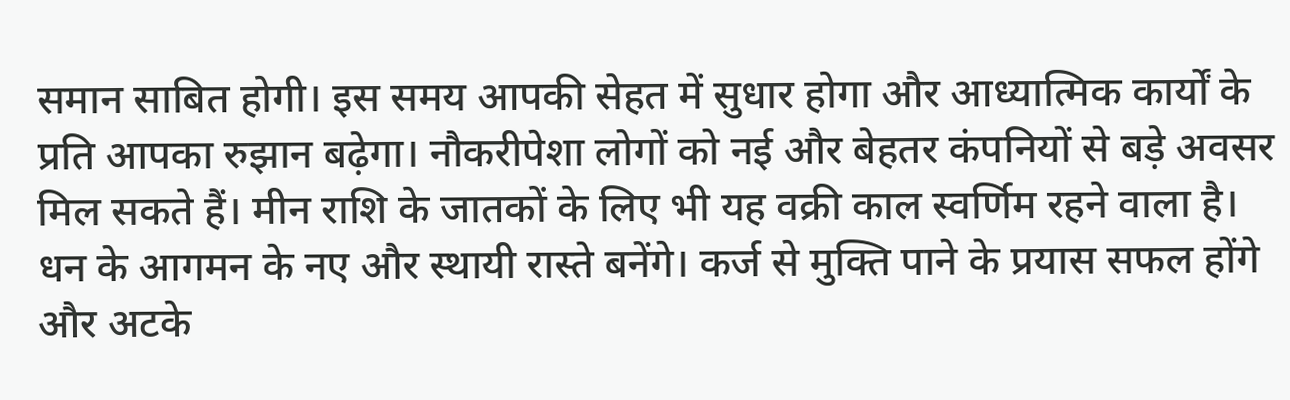समान साबित होगी। इस समय आपकी सेहत में सुधार होगा और आध्यात्मिक कार्यों के प्रति आपका रुझान बढ़ेगा। नौकरीपेशा लोगों को नई और बेहतर कंपनियों से बड़े अवसर मिल सकते हैं। मीन राशि के जातकों के लिए भी यह वक्री काल स्वर्णिम रहने वाला है। धन के आगमन के नए और स्थायी रास्ते बनेंगे। कर्ज से मुक्ति पाने के प्रयास सफल होंगे और अटके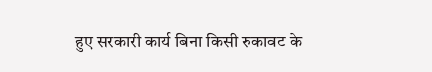हुए सरकारी कार्य बिना किसी रुकावट के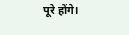पूरे होंगे।